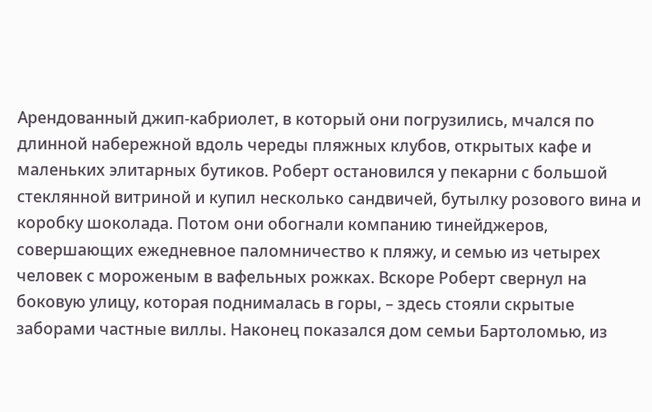Арендованный джип-кабриолет, в который они погрузились, мчался по длинной набережной вдоль череды пляжных клубов, открытых кафе и маленьких элитарных бутиков. Роберт остановился у пекарни с большой стеклянной витриной и купил несколько сандвичей, бутылку розового вина и коробку шоколада. Потом они обогнали компанию тинейджеров, совершающих ежедневное паломничество к пляжу, и семью из четырех человек с мороженым в вафельных рожках. Вскоре Роберт свернул на боковую улицу, которая поднималась в горы, – здесь стояли скрытые заборами частные виллы. Наконец показался дом семьи Бартоломью, из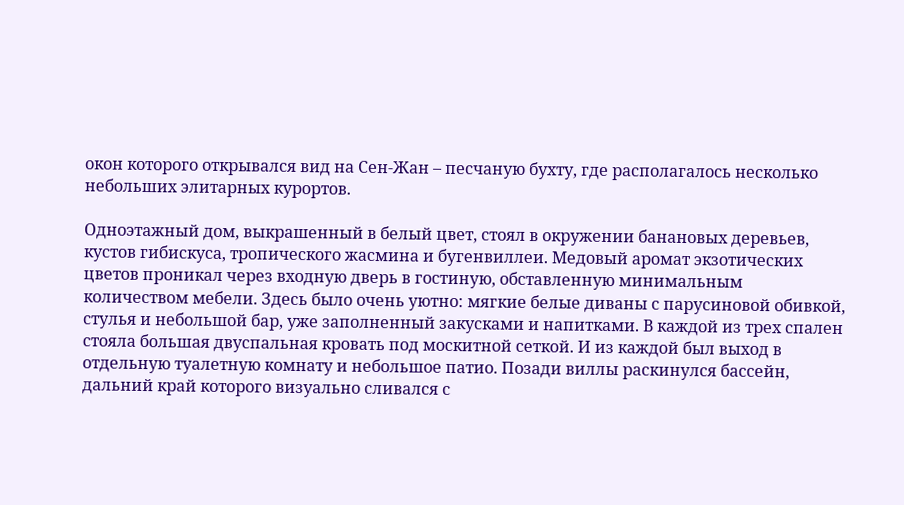окон которого открывался вид на Сен-Жан – песчаную бухту, где располагалось несколько небольших элитарных курортов.

Одноэтажный дом, выкрашенный в белый цвет, стоял в окружении банановых деревьев, кустов гибискуса, тропического жасмина и бугенвиллеи. Медовый аромат экзотических цветов проникал через входную дверь в гостиную, обставленную минимальным количеством мебели. Здесь было очень уютно: мягкие белые диваны с парусиновой обивкой, стулья и небольшой бар, уже заполненный закусками и напитками. В каждой из трех спален стояла большая двуспальная кровать под москитной сеткой. И из каждой был выход в отдельную туалетную комнату и небольшое патио. Позади виллы раскинулся бассейн, дальний край которого визуально сливался с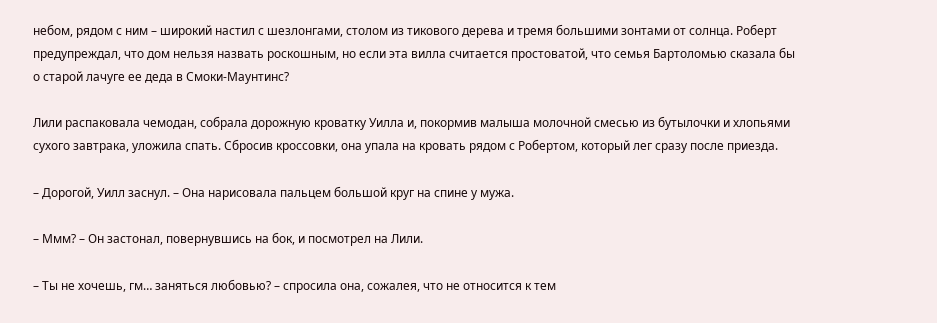небом, рядом с ним – широкий настил с шезлонгами, столом из тикового дерева и тремя большими зонтами от солнца. Роберт предупреждал, что дом нельзя назвать роскошным, но если эта вилла считается простоватой, что семья Бартоломью сказала бы о старой лачуге ее деда в Смоки-Маунтинс?

Лили распаковала чемодан, собрала дорожную кроватку Уилла и, покормив малыша молочной смесью из бутылочки и хлопьями сухого завтрака, уложила спать. Сбросив кроссовки, она упала на кровать рядом с Робертом, который лег сразу после приезда.

– Дорогой, Уилл заснул. – Она нарисовала пальцем большой круг на спине у мужа.

– Ммм? – Он застонал, повернувшись на бок, и посмотрел на Лили.

– Ты не хочешь, гм… заняться любовью? – спросила она, сожалея, что не относится к тем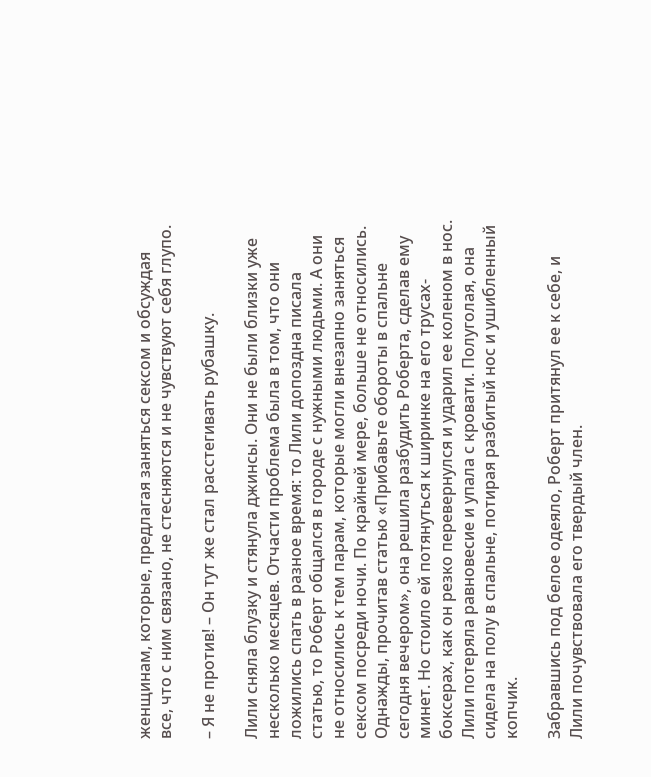женщинам, которые, предлагая заняться сексом и обсуждая все, что с ним связано, не стесняются и не чувствуют себя глупо.

– Я не против! – Он тут же стал расстегивать рубашку.

Лили сняла блузку и стянула джинсы. Они не были близки уже несколько месяцев. Отчасти проблема была в том, что они ложились спать в разное время: то Лили допоздна писала статью, то Роберт общался в городе с нужными людьми. А они не относились к тем парам, которые могли внезапно заняться сексом посреди ночи. По крайней мере, больше не относились. Однажды, прочитав статью «Прибавьте обороты в спальне сегодня вечером», она решила разбудить Роберта, сделав ему минет. Но стоило ей потянуться к ширинке на его трусах-боксерах, как он резко перевернулся и ударил ее коленом в нос. Лили потеряла равновесие и упала с кровати. Полуголая, она сидела на полу в спальне, потирая разбитый нос и ушибленный копчик.

Забравшись под белое одеяло, Роберт притянул ее к себе, и Лили почувствовала его твердый член.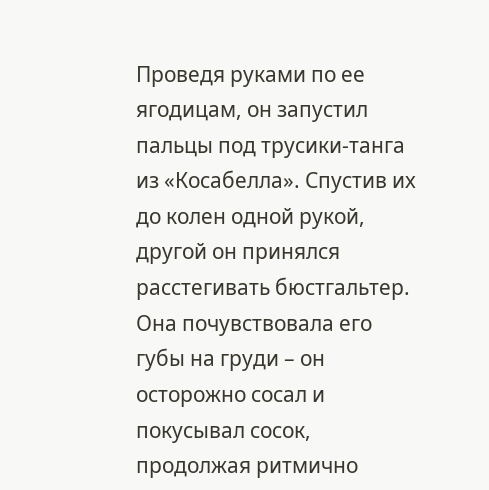Проведя руками по ее ягодицам, он запустил пальцы под трусики-танга из «Косабелла». Спустив их до колен одной рукой, другой он принялся расстегивать бюстгальтер. Она почувствовала его губы на груди – он осторожно сосал и покусывал сосок, продолжая ритмично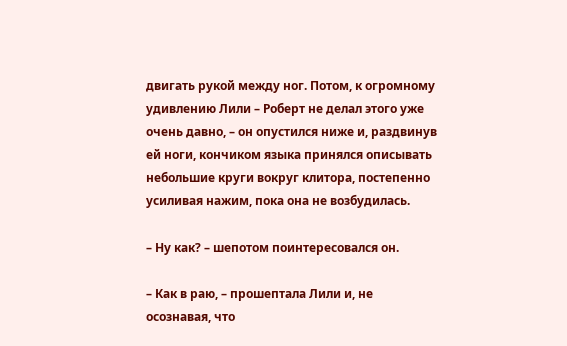двигать рукой между ног. Потом, к огромному удивлению Лили – Роберт не делал этого уже очень давно, – он опустился ниже и, раздвинув ей ноги, кончиком языка принялся описывать небольшие круги вокруг клитора, постепенно усиливая нажим, пока она не возбудилась.

– Ну как? – шепотом поинтересовался он.

– Как в раю, – прошептала Лили и, не осознавая, что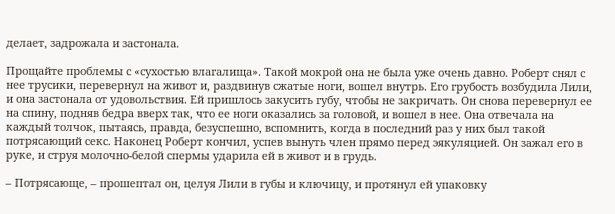делает, задрожала и застонала.

Прощайте проблемы с «сухостью влагалища». Такой мокрой она не была уже очень давно. Роберт снял с нее трусики, перевернул на живот и, раздвинув сжатые ноги, вошел внутрь. Его грубость возбудила Лили, и она застонала от удовольствия. Ей пришлось закусить губу, чтобы не закричать. Он снова перевернул ее на спину, подняв бедра вверх так, что ее ноги оказались за головой, и вошел в нее. Она отвечала на каждый толчок, пытаясь, правда, безуспешно, вспомнить, когда в последний раз у них был такой потрясающий секс. Наконец Роберт кончил, успев вынуть член прямо перед эякуляцией. Он зажал его в руке, и струя молочно-белой спермы ударила ей в живот и в грудь.

– Потрясающе, – прошептал он, целуя Лили в губы и ключицу, и протянул ей упаковку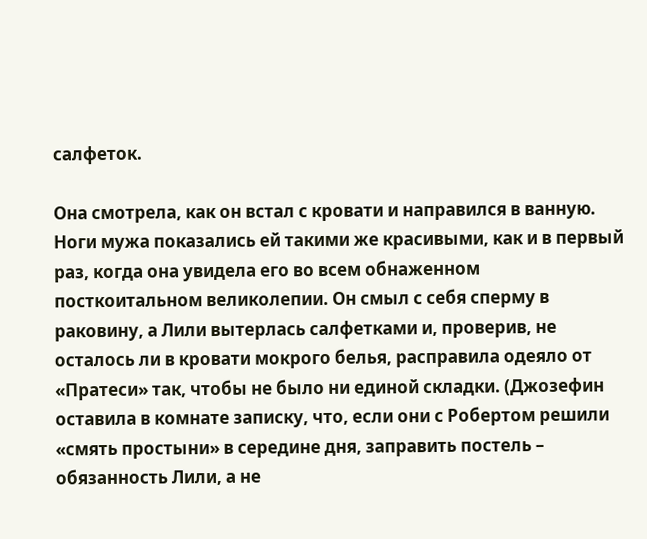салфеток.

Она смотрела, как он встал с кровати и направился в ванную. Ноги мужа показались ей такими же красивыми, как и в первый раз, когда она увидела его во всем обнаженном посткоитальном великолепии. Он смыл с себя сперму в раковину, а Лили вытерлась салфетками и, проверив, не осталось ли в кровати мокрого белья, расправила одеяло от «Пратеси» так, чтобы не было ни единой складки. (Джозефин оставила в комнате записку, что, если они с Робертом решили «смять простыни» в середине дня, заправить постель – обязанность Лили, а не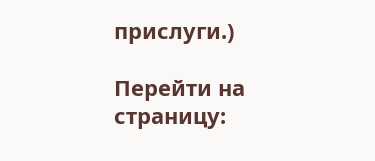прислуги.)

Перейти на страницу: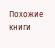Похожие книги